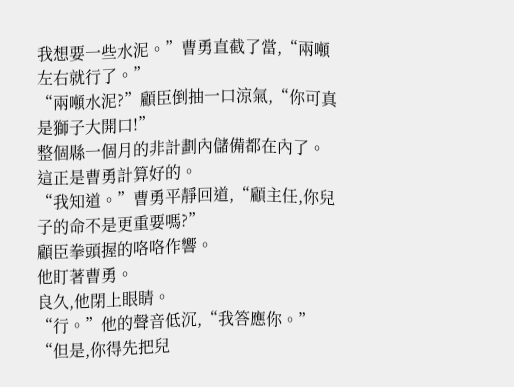我想要一些水泥。”曹勇直截了當,“兩噸左右就行了。”
“兩噸水泥?”顧臣倒抽一口涼氣,“你可真是獅子大開口!”
整個縣一個月的非計劃內儲備都在內了。
這正是曹勇計算好的。
“我知道。”曹勇平靜回道,“顧主任,你兒子的命不是更重要嗎?”
顧臣拳頭握的咯咯作響。
他盯著曹勇。
良久,他閉上眼睛。
“行。”他的聲音低沉,“我答應你。”
“但是,你得先把兒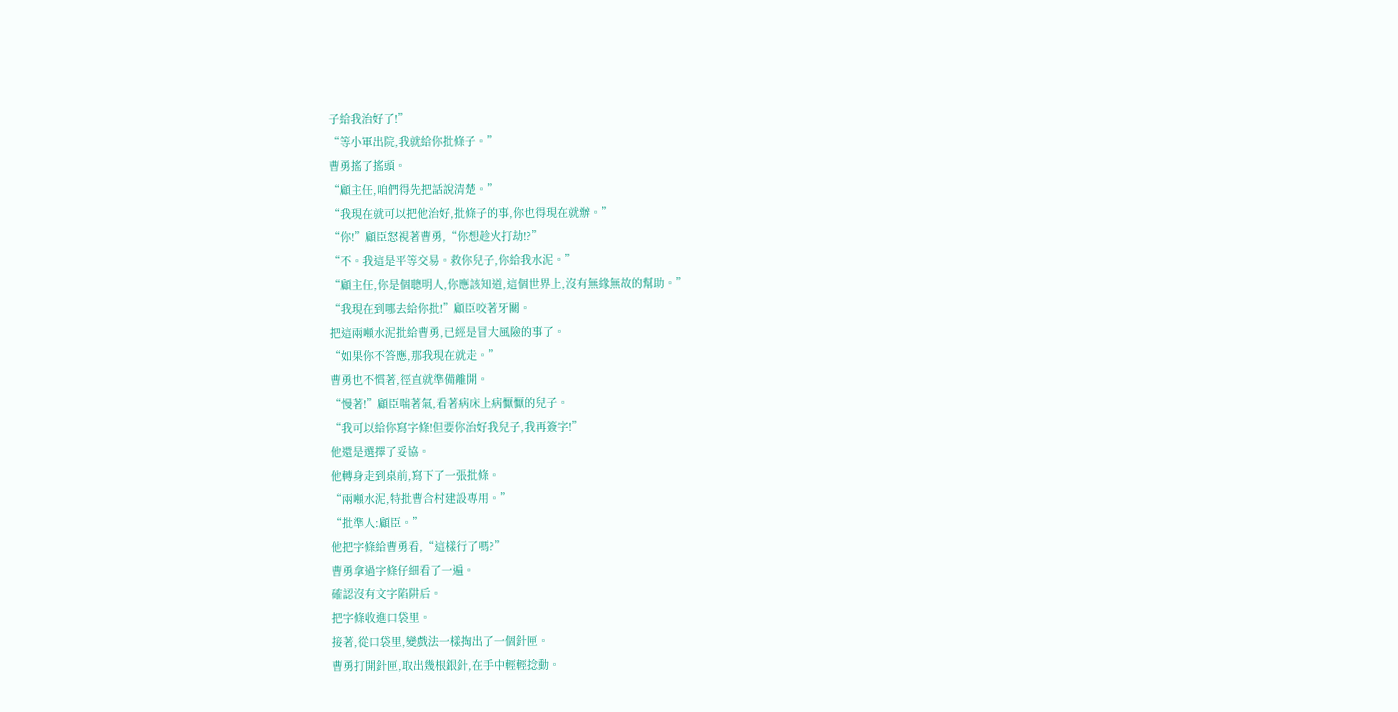子給我治好了!”
“等小軍出院,我就給你批條子。”
曹勇搖了搖頭。
“顧主任,咱們得先把話說清楚。”
“我現在就可以把他治好,批條子的事,你也得現在就辦。”
“你!”顧臣怒視著曹勇,“你想趁火打劫!?”
“不。我這是平等交易。救你兒子,你給我水泥。”
“顧主任,你是個聰明人,你應該知道,這個世界上,沒有無緣無故的幫助。”
“我現在到哪去給你批!”顧臣咬著牙關。
把這兩噸水泥批給曹勇,已經是冒大風險的事了。
“如果你不答應,那我現在就走。”
曹勇也不慣著,徑直就準備離開。
“慢著!”顧臣喘著氣,看著病床上病懨懨的兒子。
“我可以給你寫字條!但要你治好我兒子,我再簽字!”
他還是選擇了妥協。
他轉身走到桌前,寫下了一張批條。
“兩噸水泥,特批曹合村建設專用。”
“批準人:顧臣。”
他把字條給曹勇看,“這樣行了嗎?”
曹勇拿過字條仔細看了一遍。
確認沒有文字陷阱后。
把字條收進口袋里。
接著,從口袋里,變戲法一樣掏出了一個針匣。
曹勇打開針匣,取出幾根銀針,在手中輕輕捻動。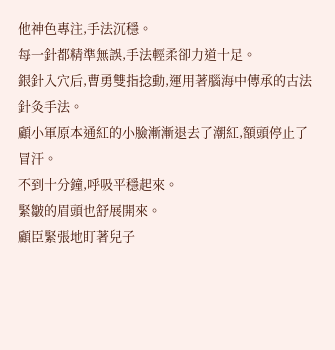他神色專注,手法沉穩。
每一針都精準無誤,手法輕柔卻力道十足。
銀針入穴后,曹勇雙指捻動,運用著腦海中傳承的古法針灸手法。
顧小軍原本通紅的小臉漸漸退去了潮紅,額頭停止了冒汗。
不到十分鐘,呼吸平穩起來。
緊皺的眉頭也舒展開來。
顧臣緊張地盯著兒子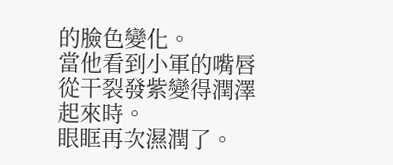的臉色變化。
當他看到小軍的嘴唇從干裂發紫變得潤澤起來時。
眼眶再次濕潤了。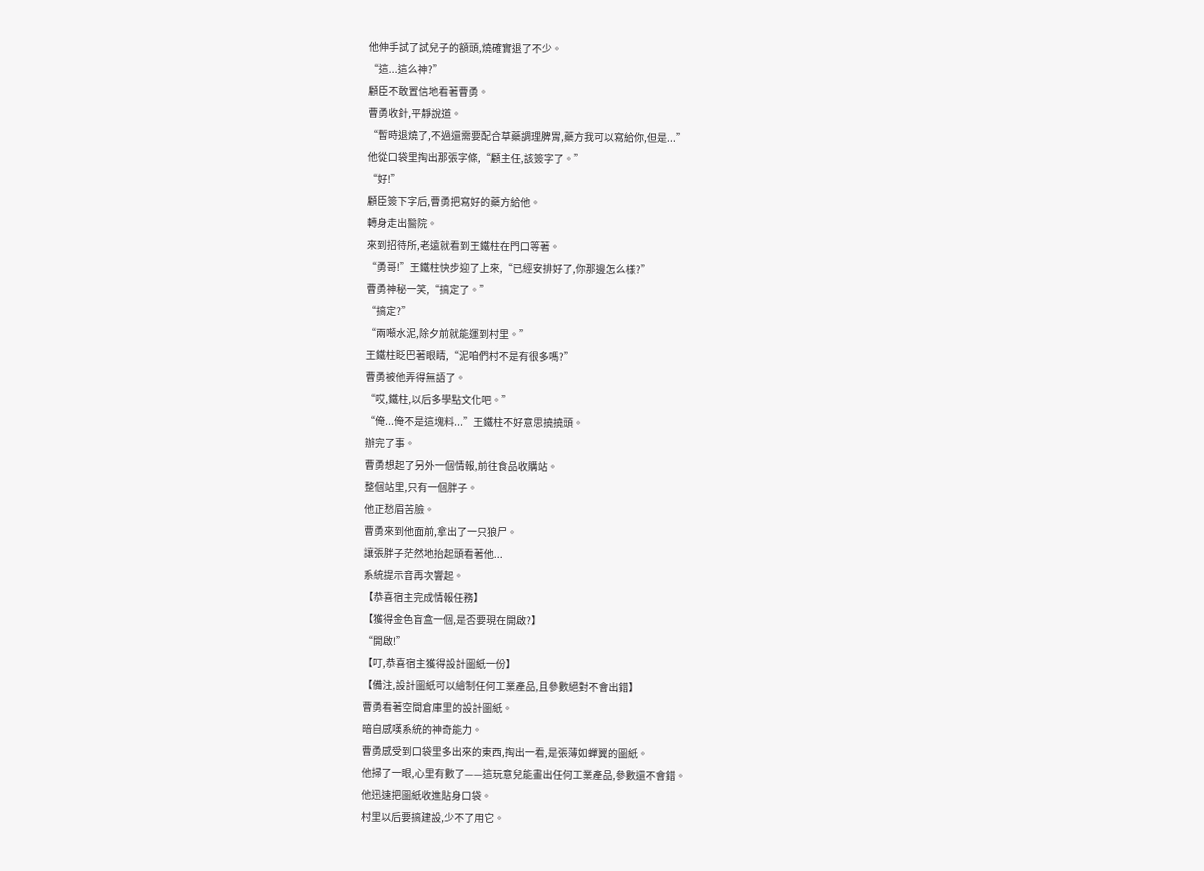他伸手試了試兒子的額頭,燒確實退了不少。
“這...這么神?”
顧臣不敢置信地看著曹勇。
曹勇收針,平靜說道。
“暫時退燒了,不過還需要配合草藥調理脾胃,藥方我可以寫給你,但是...”
他從口袋里掏出那張字條,“顧主任,該簽字了。”
“好!”
顧臣簽下字后,曹勇把寫好的藥方給他。
轉身走出醫院。
來到招待所,老遠就看到王鐵柱在門口等著。
“勇哥!”王鐵柱快步迎了上來,“已經安排好了,你那邊怎么樣?”
曹勇神秘一笑,“搞定了。”
“搞定?”
“兩噸水泥,除夕前就能運到村里。”
王鐵柱眨巴著眼睛,“泥咱們村不是有很多嗎?”
曹勇被他弄得無語了。
“哎,鐵柱,以后多學點文化吧。”
“俺...俺不是這塊料...”王鐵柱不好意思撓撓頭。
辦完了事。
曹勇想起了另外一個情報,前往食品收購站。
整個站里,只有一個胖子。
他正愁眉苦臉。
曹勇來到他面前,拿出了一只狼尸。
讓張胖子茫然地抬起頭看著他...
系統提示音再次響起。
【恭喜宿主完成情報任務】
【獲得金色盲盒一個,是否要現在開啟?】
“開啟!”
【叮,恭喜宿主獲得設計圖紙一份】
【備注,設計圖紙可以繪制任何工業產品,且參數絕對不會出錯】
曹勇看著空間倉庫里的設計圖紙。
暗自感嘆系統的神奇能力。
曹勇感受到口袋里多出來的東西,掏出一看,是張薄如蟬翼的圖紙。
他掃了一眼,心里有數了——這玩意兒能畫出任何工業產品,參數還不會錯。
他迅速把圖紙收進貼身口袋。
村里以后要搞建設,少不了用它。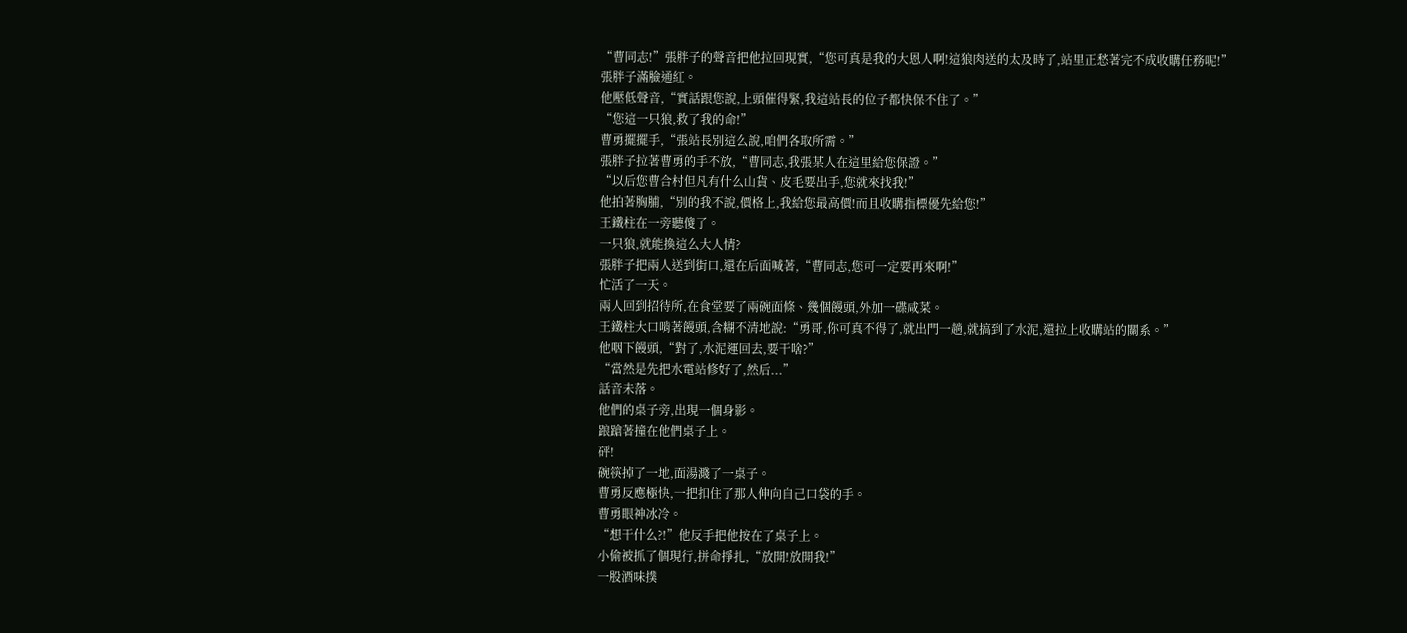“曹同志!”張胖子的聲音把他拉回現實,“您可真是我的大恩人啊!這狼肉送的太及時了,站里正愁著完不成收購任務呢!”
張胖子滿臉通紅。
他壓低聲音,“實話跟您說,上頭催得緊,我這站長的位子都快保不住了。”
“您這一只狼,救了我的命!”
曹勇擺擺手,“張站長別這么說,咱們各取所需。”
張胖子拉著曹勇的手不放,“曹同志,我張某人在這里給您保證。”
“以后您曹合村但凡有什么山貨、皮毛要出手,您就來找我!”
他拍著胸脯,“別的我不說,價格上,我給您最高價!而且收購指標優先給您!”
王鐵柱在一旁聽傻了。
一只狼,就能換這么大人情?
張胖子把兩人送到街口,還在后面喊著,“曹同志,您可一定要再來啊!”
忙活了一天。
兩人回到招待所,在食堂要了兩碗面條、幾個饅頭,外加一碟咸菜。
王鐵柱大口啃著饅頭,含糊不清地說:“勇哥,你可真不得了,就出門一趟,就搞到了水泥,還拉上收購站的關系。”
他咽下饅頭,“對了,水泥運回去,要干啥?”
“當然是先把水電站修好了,然后...”
話音未落。
他們的桌子旁,出現一個身影。
踉蹌著撞在他們桌子上。
砰!
碗筷掉了一地,面湯濺了一桌子。
曹勇反應極快,一把扣住了那人伸向自己口袋的手。
曹勇眼神冰冷。
“想干什么?!”他反手把他按在了桌子上。
小偷被抓了個現行,拼命掙扎,“放開!放開我!”
一股酒味撲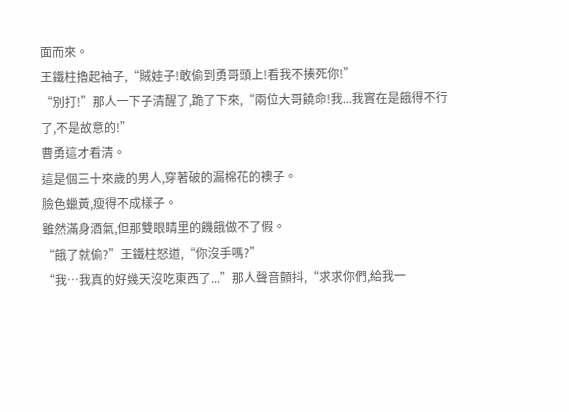面而來。
王鐵柱擼起袖子,“賊娃子!敢偷到勇哥頭上!看我不揍死你!”
“別打!”那人一下子清醒了,跪了下來,“兩位大哥饒命!我...我實在是餓得不行了,不是故意的!”
曹勇這才看清。
這是個三十來歲的男人,穿著破的漏棉花的襖子。
臉色蠟黃,瘦得不成樣子。
雖然滿身酒氣,但那雙眼睛里的饑餓做不了假。
“餓了就偷?”王鐵柱怒道,“你沒手嗎?”
“我…我真的好幾天沒吃東西了...”那人聲音顫抖,“求求你們,給我一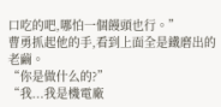口吃的吧,哪怕一個饅頭也行。”
曹勇抓起他的手,看到上面全是鐵磨出的老繭。
“你是做什么的?”
“我...我是機電廠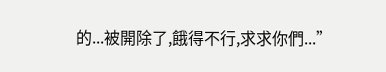的...被開除了,餓得不行,求求你們...”